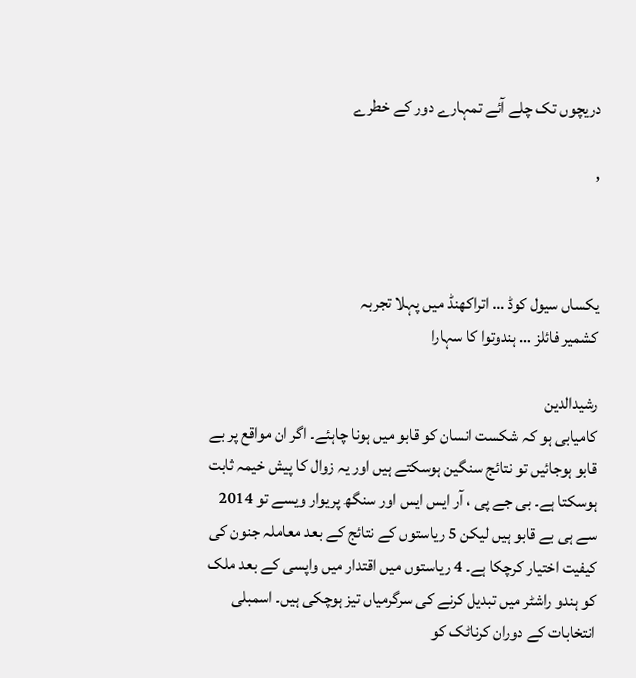دریچوں تک چلے آئے تمہارے دور کے خطرے

,



یکساں سیول کوڈ … اتراکھنڈ میں پہلا تجربہ
کشمیر فائلز … ہندوتوا کا سہارا

رشیدالدین
کامیابی ہو کہ شکست انسان کو قابو میں ہونا چاہئے۔ اگر ان مواقع پر بے قابو ہوجائیں تو نتائج سنگین ہوسکتے ہیں اور یہ زوال کا پیش خیمہ ثابت ہوسکتا ہے۔ بی جے پی ، آر ایس ایس اور سنگھ پریوار ویسے تو 2014 سے ہی بے قابو ہیں لیکن 5 ریاستوں کے نتائج کے بعد معاملہ جنون کی کیفیت اختیار کرچکا ہے۔ 4 ریاستوں میں اقتدار میں واپسی کے بعد ملک کو ہندو راشٹر میں تبدیل کرنے کی سرگرمیاں تیز ہوچکی ہیں۔ اسمبلی انتخابات کے دوران کرناٹک کو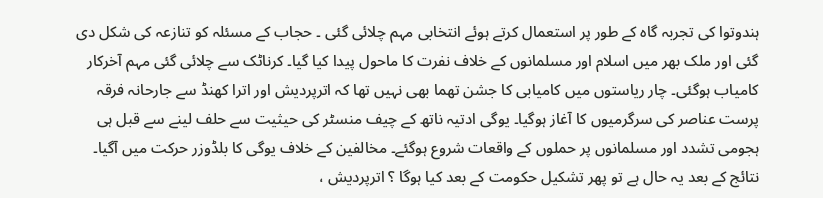ہندوتوا کی تجربہ گاہ کے طور پر استعمال کرتے ہوئے انتخابی مہم چلائی گئی ۔ حجاب کے مسئلہ کو تنازعہ کی شکل دی گئی اور ملک بھر میں اسلام اور مسلمانوں کے خلاف نفرت کا ماحول پیدا کیا گیا۔ کرناٹک سے چلائی گئی مہم آخرکار کامیاب ہوگئی۔ چار ریاستوں میں کامیابی کا جشن تھما بھی نہیں تھا کہ اترپردیش اور اترا کھنڈ سے جارحانہ فرقہ پرست عناصر کی سرگرمیوں کا آغاز ہوگیا۔ یوگی ادتیہ ناتھ کے چیف منسٹر کی حیثیت سے حلف لینے سے قبل ہی ہجومی تشدد اور مسلمانوں پر حملوں کے واقعات شروع ہوگئے۔ مخالفین کے خلاف یوگی کا بلڈوزر حرکت میں آگیا۔ نتائج کے بعد یہ حال ہے تو پھر تشکیل حکومت کے بعد کیا ہوگا ؟ اترپردیش ،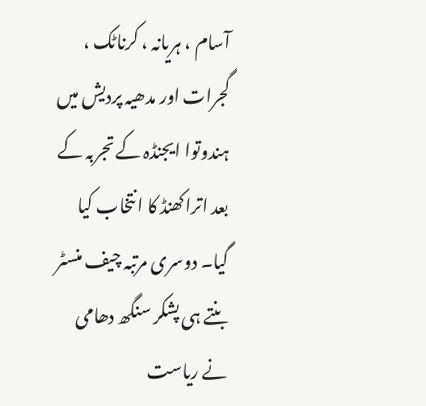آسام ، ہریانہ ، کرناٹک ، گجرات اور مدھیہ پردیش میں ہندوتوا ایجنڈہ کے تجربہ کے بعد اتراکھنڈ کا انتخاب کیا گیا۔ دوسری مرتبہ چیف منسٹر بنتے ہی پشکر سنگھ دھامی نے ریاست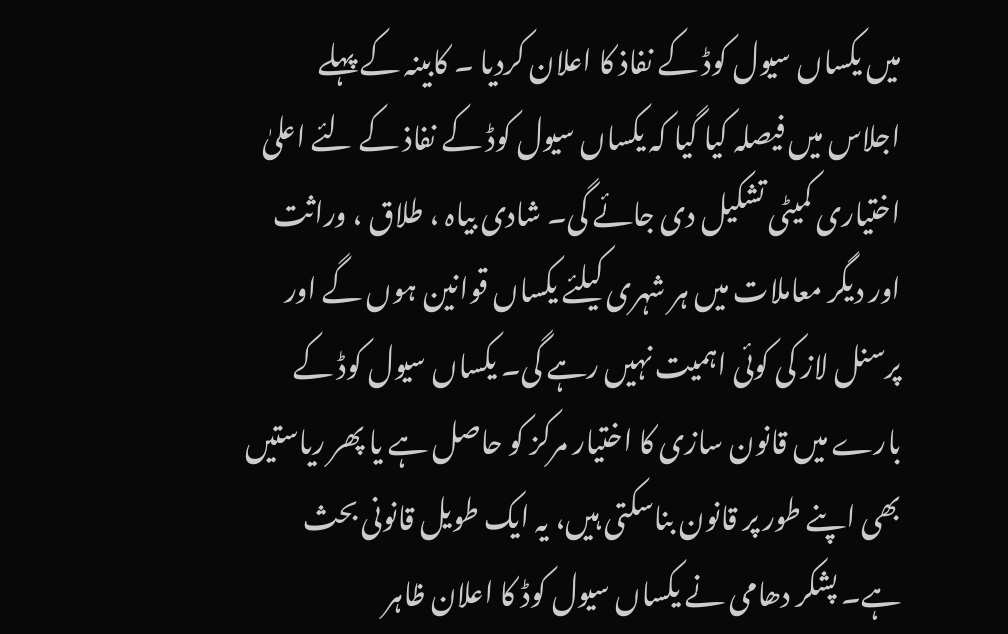میں یکساں سیول کوڈ کے نفاذ کا اعلان کردیا ۔ کابینہ کے پہلے اجلاس میں فیصلہ کیا گیا کہ یکساں سیول کوڈ کے نفاذ کے لئے اعلیٰ اختیاری کمیٹی تشکیل دی جائے گی۔ شادی بیاہ ، طلاق ، وراثت اور دیگر معاملات میں ہر شہری کیلئے یکساں قوانین ہوں گے اور پرسنل لاز کی کوئی اہمیت نہیں رہے گی۔ یکساں سیول کوڈ کے بارے میں قانون سازی کا اختیار مرکز کو حاصل ہے یا پھر ریاستیں بھی اپنے طور پر قانون بناسکتی ہیں، یہ ایک طویل قانونی بحث ہے۔ پشکر دھامی نے یکساں سیول کوڈ کا اعلان ظاہر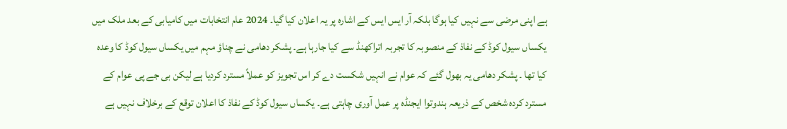ہے اپنی مرضی سے نہیں کیا ہوگا بلکہ آر ایس ایس کے اشارہ پر یہ اعلان کیا گیا۔ 2024 عام انتخابات میں کامیابی کے بعد ملک میں یکساں سیول کوڈ کے نفاذ کے منصوبہ کا تجربہ اتراکھنڈ سے کیا جارہا ہے۔ پشکر دھامی نے چناؤ مہم میں یکساں سیول کوڈ کا وعدہ کیا تھا ۔ پشکر دھامی یہ بھول گئے کہ عوام نے انہیں شکست دے کر اس تجویز کو عملاً مسترد کردیا ہے لیکن بی جے پی عوام کے مسترد کردہ شخص کے ذریعہ ہندوتوا ایجنڈہ پر عمل آوری چاہتی ہے۔ یکساں سیول کوڈ کے نفاذ کا اعلان توقع کے برخلاف نہیں ہے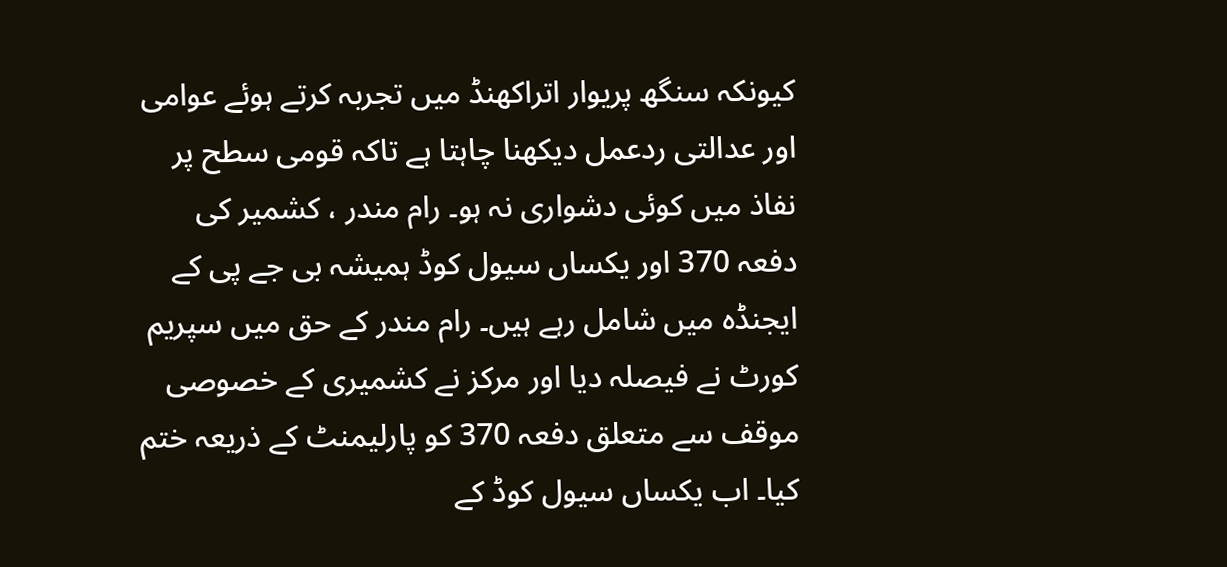کیونکہ سنگھ پریوار اتراکھنڈ میں تجربہ کرتے ہوئے عوامی اور عدالتی ردعمل دیکھنا چاہتا ہے تاکہ قومی سطح پر نفاذ میں کوئی دشواری نہ ہو۔ رام مندر ، کشمیر کی دفعہ 370 اور یکساں سیول کوڈ ہمیشہ بی جے پی کے ایجنڈہ میں شامل رہے ہیں۔ رام مندر کے حق میں سپریم کورٹ نے فیصلہ دیا اور مرکز نے کشمیری کے خصوصی موقف سے متعلق دفعہ 370 کو پارلیمنٹ کے ذریعہ ختم کیا۔ اب یکساں سیول کوڈ کے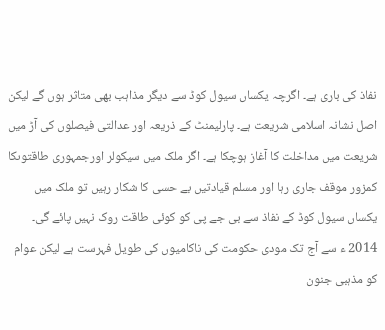نفاذ کی باری ہے۔ اگرچہ یکساں سیول کوڈ سے دیگر مذاہب بھی متاثر ہوں گے لیکن اصل نشانہ اسلامی شریعت ہے۔ پارلیمنٹ کے ذریعہ اور عدالتی فیصلوں کی آڑ میں شریعت میں مداخلت کا آغاز ہوچکا ہے۔ اگر ملک میں سیکولر اورجمہوری طاقتوںکا کمزور موقف جاری رہا اور مسلم قیادتیں بے حسی کا شکار رہیں تو ملک میں یکساں سیول کوڈ کے نفاذ سے بی جے پی کو کوئی طاقت روک نہیں پائے گی۔ 2014 ء سے آج تک مودی حکومت کی ناکامیوں کی طویل فہرست ہے لیکن عوام کو مذہبی جنون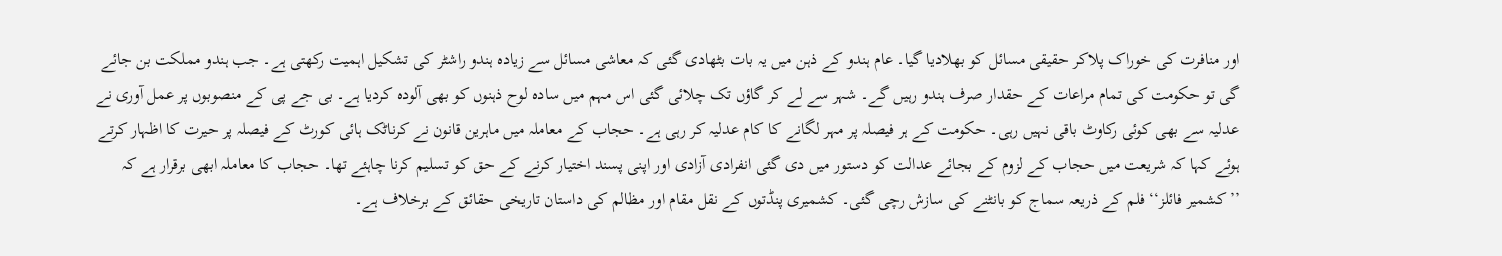اور منافرت کی خوراک پلاکر حقیقی مسائل کو بھلادیا گیا۔ عام ہندو کے ذہن میں یہ بات بٹھادی گئی کہ معاشی مسائل سے زیادہ ہندو راشٹر کی تشکیل اہمیت رکھتی ہے۔ جب ہندو مملکت بن جائے گی تو حکومت کی تمام مراعات کے حقدار صرف ہندو رہیں گے۔ شہر سے لے کر گاؤں تک چلائی گئی اس مہم میں سادہ لوح ذہنوں کو بھی آلودہ کردیا ہے۔ بی جے پی کے منصوبوں پر عمل آوری نے عدلیہ سے بھی کوئی رکاوٹ باقی نہیں رہی۔ حکومت کے ہر فیصلہ پر مہر لگانے کا کام عدلیہ کر رہی ہے۔ حجاب کے معاملہ میں ماہرین قانون نے کرناٹک ہائی کورٹ کے فیصلہ پر حیرت کا اظہار کرتے ہوئے کہا کہ شریعت میں حجاب کے لزوم کے بجائے عدالت کو دستور میں دی گئی انفرادی آزادی اور اپنی پسند اختیار کرنے کے حق کو تسلیم کرنا چاہئے تھا۔ حجاب کا معاملہ ابھی برقرار ہے کہ ’’کشمیر فائلز‘‘ فلم کے ذریعہ سماج کو بانٹنے کی سازش رچی گئی۔ کشمیری پنڈتوں کے نقل مقام اور مظالم کی داستان تاریخی حقائق کے برخلاف ہے۔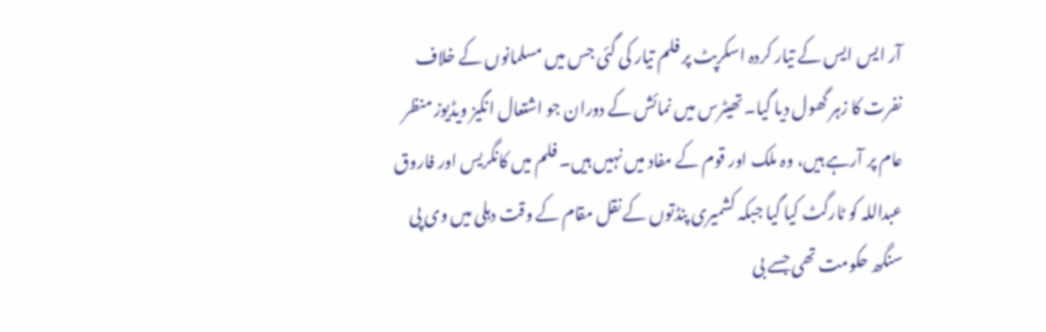آر ایس ایس کے تیار کردہ اسکرپٹ پر فلم تیار کی گئی جس میں مسلمانوں کے خلاف نفرت کا زہر گھول دیا گیا۔ تھیٹرس میں نمائش کے دوران جو اشتعال انگیز ویڈیوز منظر عام پر آرہے ہیں، وہ ملک اور قوم کے مفاد میں نہیں ہیں۔ فلم میں کانگریس اور فاروق عبداللہ کو ٹارگٹ کیا گیا جبکہ کشمیری پنڈتوں کے نقل مقام کے وقت دہلی میں وی پی سنگھ حکومت تھی جسے بی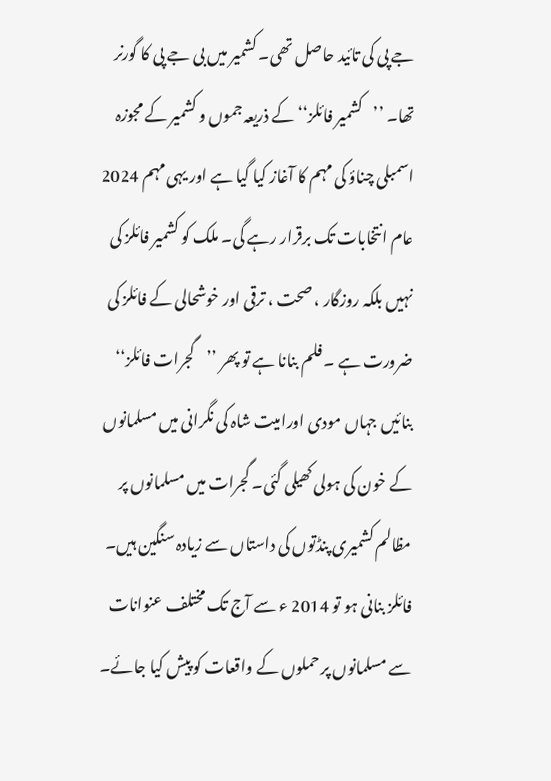جے پی کی تائید حاصل تھی۔ کشمیر میں بی جے پی کا گورنر تھا۔ ’’کشمیر فائلز‘‘ کے ذریعہ جموں و کشمیر کے مجوزہ اسمبلی چناؤ کی مہم کا آغاز کیا گیا ہے اور یہی مہم 2024 عام انتخابات تک برقرار رہے گی۔ ملک کو کشمیر فائلز کی نہیں بلکہ روزگار ، صحت ، ترقی اور خوشحالی کے فائلز کی ضرورت ہے ۔ فلم بنانا ہے تو پھر ’’گجرات فائلز‘‘ بنائیں جہاں مودی اورامیت شاہ کی نگرانی میں مسلمانوں کے خون کی ہولی کھیلی گئی۔ گجرات میں مسلمانوں پر مظالم کشمیری پنڈتوں کی داستاں سے زیادہ سنگین ہیں۔ فائلز بنانی ہو تو 2014 ء سے آج تک مختلف عنوانات سے مسلمانوں پر حملوں کے واقعات کو پیش کیا جائے۔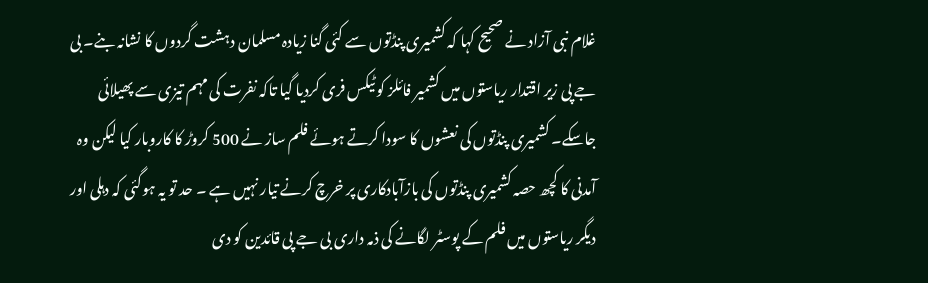غلام نبی آزاد نے صحیح کہا کہ کشمیری پنڈتوں سے کئی گنا زیادہ مسلمان دہشت گردوں کا نشانہ بنے۔ بی جے پی زیر اقتدار ریاستوں میں کشمیر فائلز کو ٹیکس فری کردیا گیا تاکہ نفرت کی مہم تیزی سے پھیلائی جاسکے۔ کشمیری پنڈتوں کی نعشوں کا سودا کرتے ہوئے فلم ساز نے 500 کروڑ کا کاروبار کیا لیکن وہ آمدنی کا کچھ حصہ کشمیری پنڈتوں کی بازآبادکاری پر خرچ کرنے تیار نہیں ہے ۔ حد تو یہ ہوگئی کہ دہلی اور دیگر ریاستوں میں فلم کے پوسٹر لگانے کی ذمہ داری بی جے پی قائدین کو دی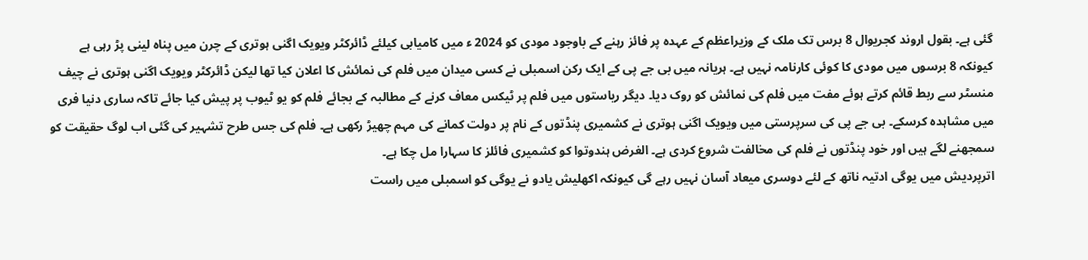گئی ہے۔ بقول اروند کجریوال 8 برس تک ملک کے وزیراعظم کے عہدہ پر فائز رہنے کے باوجود مودی کو 2024 ء میں کامیابی کیلئے ڈائرکٹر ویویک اگنی ہوتری کے چرن میں پناہ لینی پڑ رہی ہے کیونکہ 8 برسوں میں مودی کا کوئی کارنامہ نہیں ہے۔ ہریانہ میں بی جے پی کے ایک رکن اسمبلی نے کسی میدان میں فلم کی نمائش کا اعلان کیا تھا لیکن ڈائرکٹر ویویک اگنی ہوتری نے چیف منسٹر سے ربط قائم کرتے ہوئے مفت میں فلم کی نمائش کو روک دیا۔ دیگر ریاستوں میں فلم پر ٹیکس معاف کرنے کے مطالبہ کے بجائے فلم کو یو ٹیوب پر پیش کیا جائے تاکہ ساری دنیا فری میں مشاہدہ کرسکے۔ بی جے پی کی سرپرستی میں ویویک اگنی ہوتری نے کشمیری پنڈتوں کے نام پر دولت کمانے کی مہم چھیڑ رکھی ہے۔ فلم کی جس طرح تشہیر کی گئی اب لوگ حقیقت کو سمجھنے لگے ہیں اور خود پنڈتوں نے فلم کی مخالفت شروع کردی ہے۔ الغرض ہندوتوا کو کشمیری فائلز کا سہارا مل چکا ہے۔
اترپردیش میں یوگی ادتیہ ناتھ کے لئے دوسری میعاد آسان نہیں رہے گی کیونکہ اکھلیش یادو نے یوگی کو اسمبلی میں راست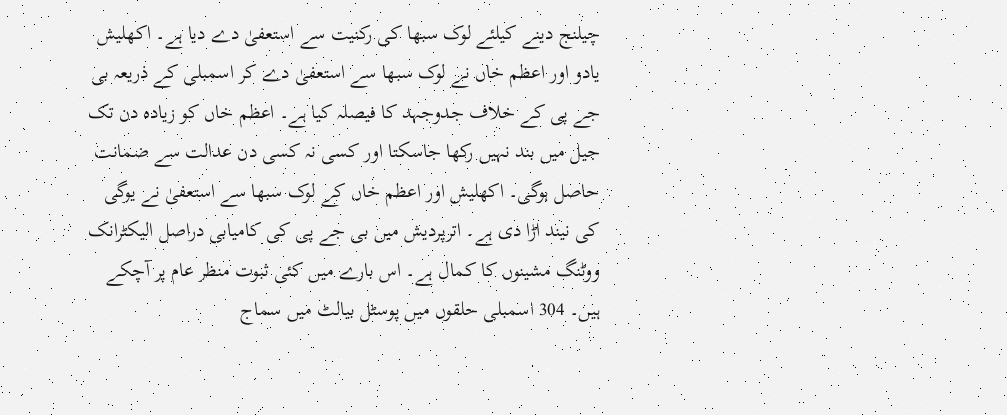چیلنج دینے کیلئے لوک سبھا کی رکنیت سے استعفیٰ دے دیا ہے۔ اکھلیش یادو اور اعظم خاں نے لوک سبھا سے استعفیٰ دے کر اسمبلی کے ذریعہ بی جے پی کے خلاف جدوجہد کا فیصلہ کیا ہے۔ اعظم خاں کو زیادہ دن تک جیل میں بند نہیں رکھا جاسکتا اور کسی نہ کسی دن عدالت سے ضمانت حاصل ہوگی۔ اکھلیش اور اعظم خاں کے لوک سبھا سے استعفیٰ نے یوگی کی نیند اڑا دی ہے۔ اترپردیش میں بی جے پی کی کامیابی دراصل الیکٹرانک ووٹنگ مشینوں کا کمال ہے۔ اس بارے میں کئی ثبوت منظر عام پر آچکے ہیں۔ 304 اسمبلی حلقوں میں پوسٹل بیالٹ میں سماج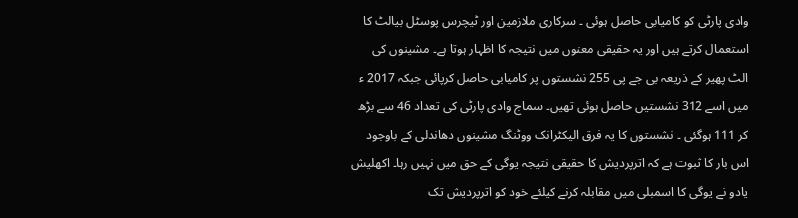وادی پارٹی کو کامیابی حاصل ہوئی ۔ سرکاری ملازمین اور ٹیچرس پوسٹل بیالٹ کا استعمال کرتے ہیں اور یہ حقیقی معنوں میں نتیجہ کا اظہار ہوتا ہے۔ مشینوں کی الٹ پھیر کے ذریعہ بی جے پی 255 نشستوں پر کامیابی حاصل کرپائی جبکہ 2017 ء میں اسے 312 نشستیں حاصل ہوئی تھیں۔ سماج وادی پارٹی کی تعداد 46 سے بڑھ کر 111 ہوگئی ۔ نشستوں کا یہ فرق الیکٹرانک ووٹنگ مشینوں دھاندلی کے باوجود اس بار کا ثبوت ہے کہ اترپردیش کا حقیقی نتیجہ یوگی کے حق میں نہیں رہا۔ اکھلیش یادو نے یوگی کا اسمبلی میں مقابلہ کرنے کیلئے خود کو اترپردیش تک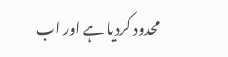محدود کردیا ہے اور اب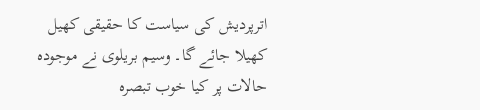اترپردیش کی سیاست کا حقیقی کھیل کھیلا جائے گا۔ وسیم بریلوی نے موجودہ حالات پر کیا خوب تبصرہ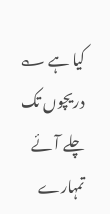کیا ہے ؎
دریچوں تک چلے آئے تمہارے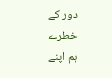دور کے خطرے
ہم اپنے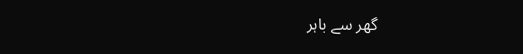گھر سے باہر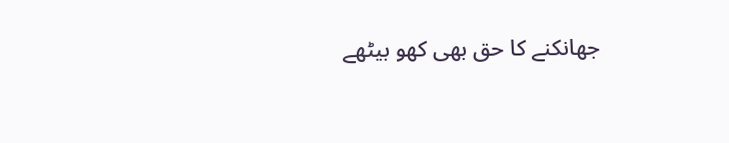جھانکنے کا حق بھی کھو بیٹھے